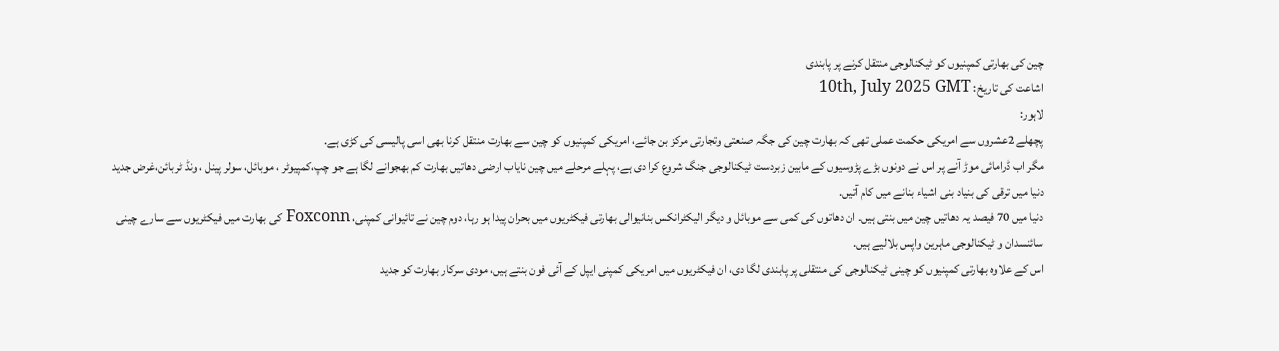چین کی بھارتی کمپنیوں کو ٹیکنالوجی منتقل کرنے پر پابندی
اشاعت کی تاریخ: 10th, July 2025 GMT
لاہور:
پچھلے 2عشروں سے امریکی حکمت عملی تھی کہ بھارت چین کی جگہ صنعتی وتجارتی مرکز بن جائے، امریکی کمپنیوں کو چین سے بھارت منتقل کرنا بھی اسی پالیسی کی کڑی ہے.
مگر اب ڈرامائی موڑ آنے پر اس نے دونوں بڑے پڑوسیوں کے مابین زبردست ٹیکنالوجی جنگ شروع کرا دی ہے، پہلے مرحلے میں چین نایاب ارضی دھاتیں بھارت کم بھجوانے لگا ہے جو چپ،کمپیوٹر ، موبائل، سولر پینل ، ونڈ ٹربائن،غرض جدید دنیا میں ترقی کی بنیاد بنی اشیاء بنانے میں کام آتیں.
دنیا میں 70 فیصد یہ دھاتیں چین میں بنتی ہیں۔ ان دھاتوں کی کمی سے موبائل و دیگر الیکٹرانکس بنانیوالی بھارتی فیکٹریوں میں بحران پیدا ہو رہا، دوم چین نے تائیوانی کمپنی، Foxconn کی بھارت میں فیکٹریوں سے سارے چینی سائنسدان و ٹیکنالوجی ماہرین واپس بلالیے ہیں.
اس کے علاوہ بھارتی کمپنیوں کو چینی ٹیکنالوجی کی منتقلی پر پابندی لگا دی، ان فیکٹریوں میں امریکی کمپنی ایپل کے آئی فون بنتے ہیں، مودی سرکار بھارت کو جدید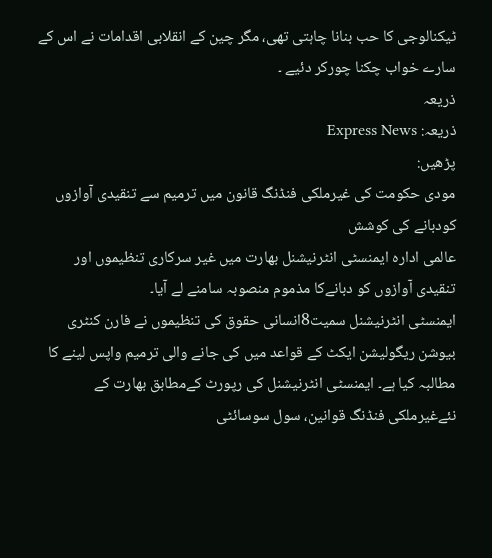ٹیکنالوجی کا حب بنانا چاہتی تھی، مگر چین کے انقلابی اقدامات نے اس کے سارے خواب چکنا چورکر دئیے ۔
ذریعہ
ذریعہ: Express News
پڑھیں:
مودی حکومت کی غیرملکی فنڈنگ قانون میں ترمیم سے تنقیدی آوازوں کودبانے کی کوشش
عالمی ادارہ ایمنسٹی انٹرنیشنل بھارت میں غیر سرکاری تنظیموں اور تنقیدی آوازوں کو دبانےکا مذموم منصوبہ سامنے لے آیا۔
ایمنسٹی انٹرنیشنل سمیت8انسانی حقوق کی تنظیموں نے فارن کنٹری بیوشن ریگولیشن ایکٹ کے قواعد میں کی جانے والی ترمیم واپس لینے کا مطالبہ کیا ہے۔ ایمنسٹی انٹرنیشنل کی رپورٹ کےمطابق بھارت کے نئےغیرملکی فنڈنگ قوانین، سول سوسائٹی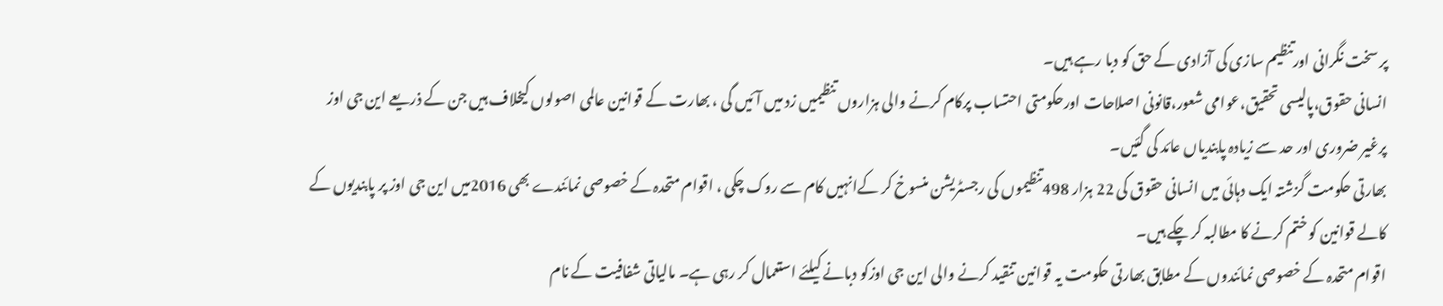پر سخت نگرانی اورتنظیم سازی کی آزادی کے حق کو دبا رہے ہیں۔
انسانی حقوق،پالیسی تحقیق،عوامی شعور،قانونی اصلاحات اورحکومتی احتساب پرکام کرنے والی ہزاروں تنظیمیں زد میں آئیں گی ، بھارت کے قوانین عالمی اصولوں کیخلاف ہیں جن کے ذریعے این جی اوز پرغیر ضروری اور حد سے زیادہ پابندیاں عائد کی گئیں۔
بھارتی حکومت گزشتہ ایک دہائی میں انسانی حقوق کی 22 ہزار 498تنظیموں کی رجسٹریشن منسوخ کر کےانہیں کام سے روک چکی ، اقوام متحدہ کے خصوصی نمائندے بھی 2016میں این جی اوز پر پابندیوں کے کالے قوانین کو ختم کرنے کا مطالبہ کر چکے ہیں۔
اقوام متحدہ کے خصوصی نمائندوں کے مطابق بھارتی حکومت یہ قوانین تنقید کرنے والی این جی اوزکو دبانے کیلئے استعمال کر رہی ہے۔ مالیاتی شفافیت کے نام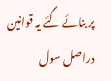پر بنائے گئے یہ قوانین دراصل سول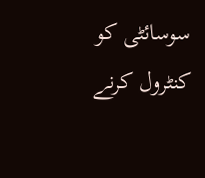سوسائٹی کو کنٹرول کرنے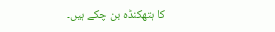کا ہتھکنڈہ بن چکے ہیں۔